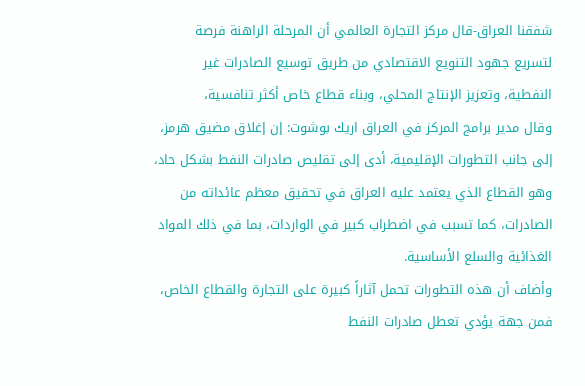شفقنا العراق-قال مركز التجارة العالمي أن المرحلة الراهنة فرصة لتسريع جهود التنويع الاقتصادي من طريق توسيع الصادرات غير النفطية، وتعزيز الإنتاج المحلي، وبناء قطاع خاص أكثر تنافسية،
وقال مدير برامج المركز في العراق اريك بوشوت: إن إغلاق مضيق هرمز، إلى جانب التطورات الإقليمية، أدى إلى تقليص صادرات النفط بشكل حاد، وهو القطاع الذي يعتمد عليه العراق في تحقيق معظم عائداته من الصادرات، كما تسبب في اضطراب كبير في الواردات، بما في ذلك المواد الغذائية والسلع الأساسية.
وأضاف أن هذه التطورات تحمل آثاراً كبيرة على التجارة والقطاع الخاص، فمن جهة يؤدي تعطل صادرات النفط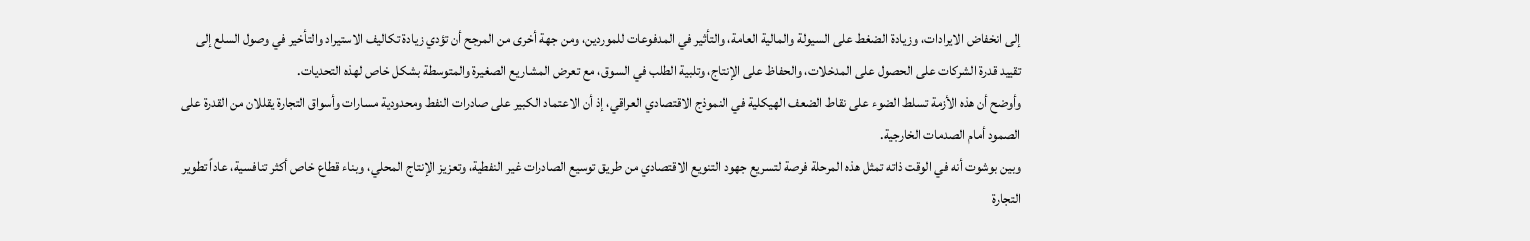إلى انخفاض الايرادات، وزيادة الضغط على السيولة والمالية العامة، والتأثير في المدفوعات للموردين، ومن جهة أخرى من المرجح أن تؤدي زيادة تكاليف الاستيراد والتأخير في وصول السلع إلى تقييد قدرة الشركات على الحصول على المدخلات، والحفاظ على الإنتاج، وتلبية الطلب في السوق، مع تعرض المشاريع الصغيرة والمتوسطة بشكل خاص لهذه التحديات.
وأوضح أن هذه الأزمة تسلط الضوء على نقاط الضعف الهيكلية في النموذج الاقتصادي العراقي، إذ أن الاعتماد الكبير على صادرات النفط ومحدودية مسارات وأسواق التجارة يقللان من القدرة على الصمود أمام الصدمات الخارجية.
وبين بوشوت أنه في الوقت ذاته تمثل هذه المرحلة فرصة لتسريع جهود التنويع الاقتصادي من طريق توسيع الصادرات غير النفطية، وتعزيز الإنتاج المحلي، وبناء قطاع خاص أكثر تنافسية، عاداً تطوير التجارة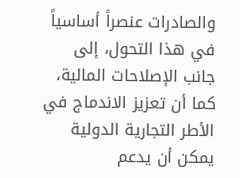والصادرات عنصراً أساسياً في هذا التحول، إلى جانب الإصلاحات المالية، كما أن تعزيز الاندماج في الأطر التجارية الدولية يمكن أن يدعم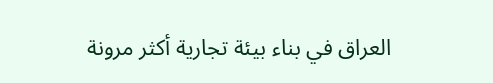العراق في بناء بيئة تجارية أكثر مرونة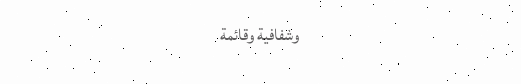وشفافية وقائمة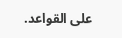على القواعد.